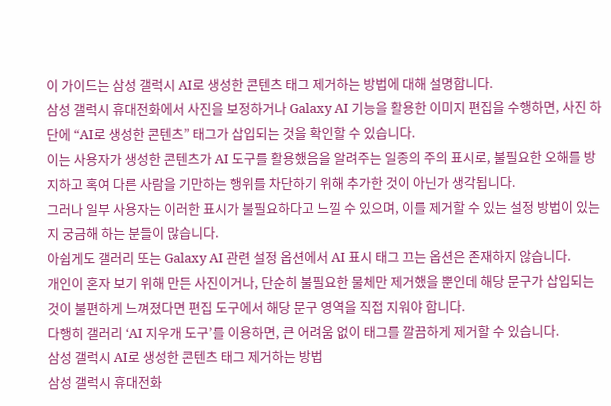이 가이드는 삼성 갤럭시 AI로 생성한 콘텐츠 태그 제거하는 방법에 대해 설명합니다.
삼성 갤럭시 휴대전화에서 사진을 보정하거나 Galaxy AI 기능을 활용한 이미지 편집을 수행하면, 사진 하단에 “AI로 생성한 콘텐츠” 태그가 삽입되는 것을 확인할 수 있습니다.
이는 사용자가 생성한 콘텐츠가 AI 도구를 활용했음을 알려주는 일종의 주의 표시로, 불필요한 오해를 방지하고 혹여 다른 사람을 기만하는 행위를 차단하기 위해 추가한 것이 아닌가 생각됩니다.
그러나 일부 사용자는 이러한 표시가 불필요하다고 느낄 수 있으며, 이를 제거할 수 있는 설정 방법이 있는지 궁금해 하는 분들이 많습니다.
아쉽게도 갤러리 또는 Galaxy AI 관련 설정 옵션에서 AI 표시 태그 끄는 옵션은 존재하지 않습니다.
개인이 혼자 보기 위해 만든 사진이거나, 단순히 불필요한 물체만 제거했을 뿐인데 해당 문구가 삽입되는 것이 불편하게 느껴졌다면 편집 도구에서 해당 문구 영역을 직접 지워야 합니다.
다행히 갤러리 ‘AI 지우개 도구’를 이용하면, 큰 어려움 없이 태그를 깔끔하게 제거할 수 있습니다.
삼성 갤럭시 AI로 생성한 콘텐츠 태그 제거하는 방법
삼성 갤럭시 휴대전화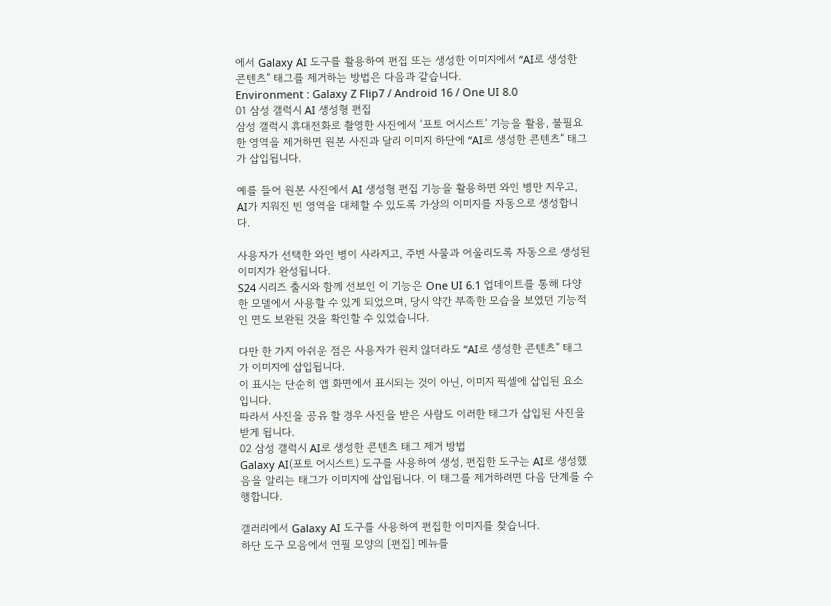에서 Galaxy AI 도구를 활용하여 편집 또는 생성한 이미지에서 “AI로 생성한 콘텐츠” 태그를 제거하는 방법은 다음과 같습니다.
Environment : Galaxy Z Flip7 / Android 16 / One UI 8.0
01 삼성 갤럭시 AI 생성형 편집
삼성 갤럭시 휴대전화로 촬영한 사진에서 ‘포토 어시스트’ 기능을 활용, 불필요한 영역을 제거하면 원본 사진과 달리 이미지 하단에 “AI로 생성한 콘텐츠” 태그가 삽입됩니다.

예를 들어 원본 사진에서 AI 생성형 편집 기능을 활용하면 와인 병만 지우고, AI가 지워진 빈 영역을 대체할 수 있도록 가상의 이미지를 자동으로 생성합니다.

사용자가 선택한 와인 병이 사라지고, 주변 사물과 어울리도록 자동으로 생성된 이미지가 완성됩니다.
S24 시리즈 출시와 함께 선보인 이 기능은 One UI 6.1 업데이트를 통해 다양한 모델에서 사용할 수 있게 되었으며, 당시 약간 부족한 모습을 보였던 기능적인 면도 보완된 것을 확인할 수 있었습니다.

다만 한 가지 아쉬운 점은 사용자가 원치 않더라도 “AI로 생성한 콘텐츠” 태그가 이미지에 삽입됩니다.
이 표시는 단순히 앱 화면에서 표시되는 것이 아닌, 이미지 픽셀에 삽입된 요소입니다.
따라서 사진을 공유 할 경우 사진을 받은 사람도 이러한 태그가 삽입된 사진을 받게 됩니다.
02 삼성 갤럭시 AI로 생성한 콘텐츠 태그 제거 방법
Galaxy AI(포토 어시스트) 도구를 사용하여 생성, 편집한 도구는 AI로 생성했음을 알리는 태그가 이미지에 삽입됩니다. 이 태그를 제거하려면 다음 단계를 수행합니다.

갤러리에서 Galaxy AI 도구를 사용하여 편집한 이미지를 찾습니다.
하단 도구 모음에서 연필 모양의 [편집] 메뉴를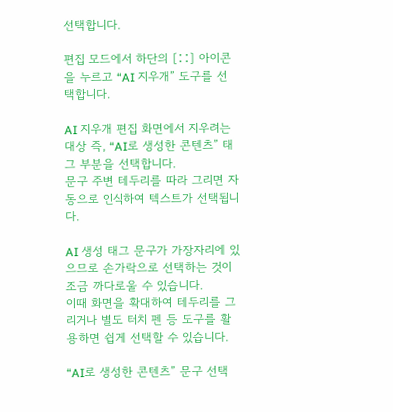선택합니다.

편집 모드에서 하단의 [∷] 아이콘을 누르고 “AI 지우개” 도구를 선택합니다.

AI 지우개 편집 화면에서 지우려는 대상 즉, “AI로 생성한 콘텐츠” 태그 부분을 선택합니다.
문구 주변 테두리를 따라 그리면 자동으로 인식하여 텍스트가 선택됩니다.

AI 생성 태그 문구가 가장자리에 있으므로 손가락으로 선택하는 것이 조금 까다로울 수 있습니다.
이때 화면을 확대하여 테두리를 그리거나 별도 터치 펜 등 도구를 활용하면 쉽게 선택할 수 있습니다.

“AI로 생성한 콘텐츠” 문구 선택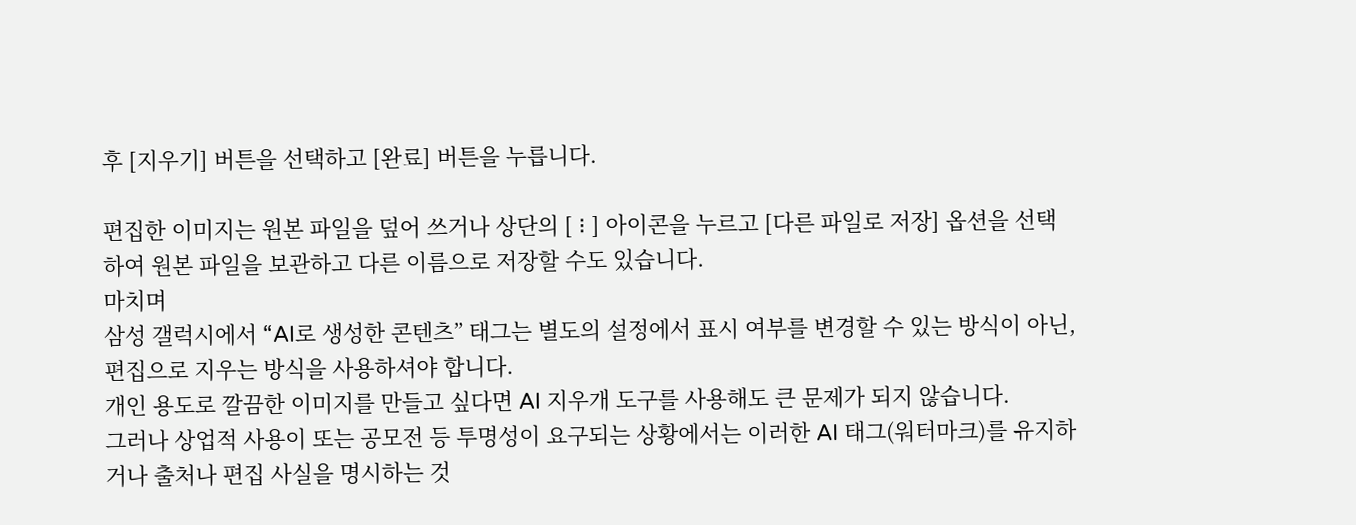후 [지우기] 버튼을 선택하고 [완료] 버튼을 누릅니다.

편집한 이미지는 원본 파일을 덮어 쓰거나 상단의 [ ⁝ ] 아이콘을 누르고 [다른 파일로 저장] 옵션을 선택하여 원본 파일을 보관하고 다른 이름으로 저장할 수도 있습니다.
마치며
삼성 갤럭시에서 “AI로 생성한 콘텐츠” 태그는 별도의 설정에서 표시 여부를 변경할 수 있는 방식이 아닌, 편집으로 지우는 방식을 사용하셔야 합니다.
개인 용도로 깔끔한 이미지를 만들고 싶다면 AI 지우개 도구를 사용해도 큰 문제가 되지 않습니다.
그러나 상업적 사용이 또는 공모전 등 투명성이 요구되는 상황에서는 이러한 AI 태그(워터마크)를 유지하거나 출처나 편집 사실을 명시하는 것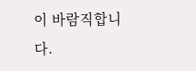이 바람직합니다.